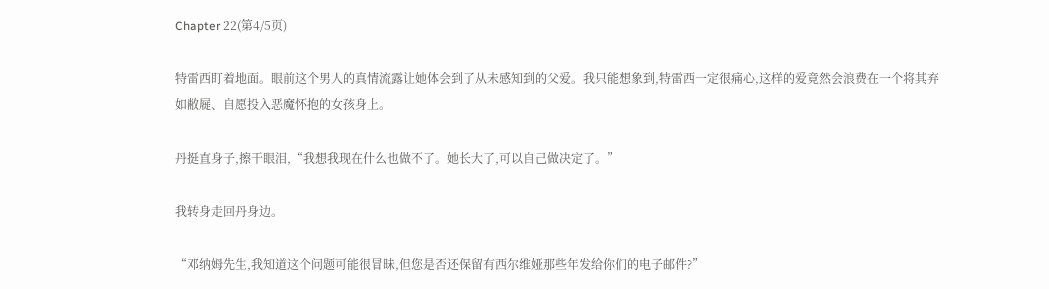Chapter 22(第4/5页)

特雷西盯着地面。眼前这个男人的真情流露让她体会到了从未感知到的父爱。我只能想象到,特雷西一定很痛心,这样的爱竟然会浪费在一个将其弃如敝屣、自愿投入恶魔怀抱的女孩身上。

丹挺直身子,擦干眼泪,“我想我现在什么也做不了。她长大了,可以自己做决定了。”

我转身走回丹身边。

“邓纳姆先生,我知道这个问题可能很冒昧,但您是否还保留有西尔维娅那些年发给你们的电子邮件?”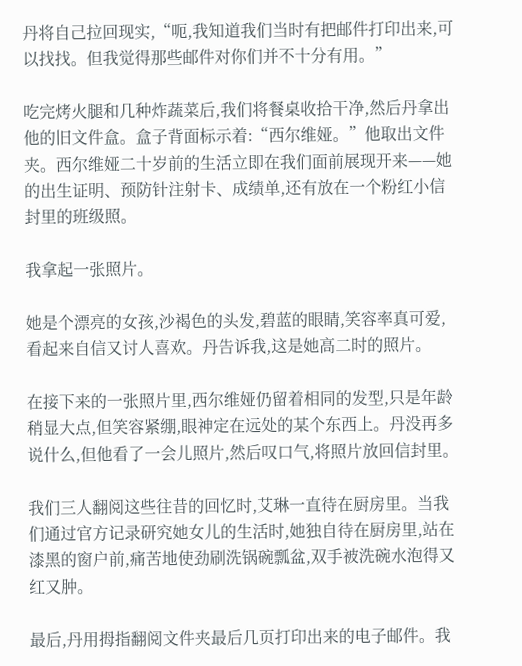丹将自己拉回现实,“呃,我知道我们当时有把邮件打印出来,可以找找。但我觉得那些邮件对你们并不十分有用。”

吃完烤火腿和几种炸蔬菜后,我们将餐桌收拾干净,然后丹拿出他的旧文件盒。盒子背面标示着:“西尔维娅。”他取出文件夹。西尔维娅二十岁前的生活立即在我们面前展现开来——她的出生证明、预防针注射卡、成绩单,还有放在一个粉红小信封里的班级照。

我拿起一张照片。

她是个漂亮的女孩,沙褐色的头发,碧蓝的眼睛,笑容率真可爱,看起来自信又讨人喜欢。丹告诉我,这是她高二时的照片。

在接下来的一张照片里,西尔维娅仍留着相同的发型,只是年龄稍显大点,但笑容紧绷,眼神定在远处的某个东西上。丹没再多说什么,但他看了一会儿照片,然后叹口气,将照片放回信封里。

我们三人翻阅这些往昔的回忆时,艾琳一直待在厨房里。当我们通过官方记录研究她女儿的生活时,她独自待在厨房里,站在漆黑的窗户前,痛苦地使劲刷洗锅碗瓢盆,双手被洗碗水泡得又红又肿。

最后,丹用拇指翻阅文件夹最后几页打印出来的电子邮件。我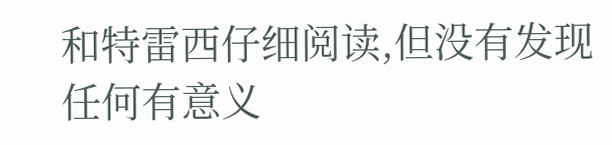和特雷西仔细阅读,但没有发现任何有意义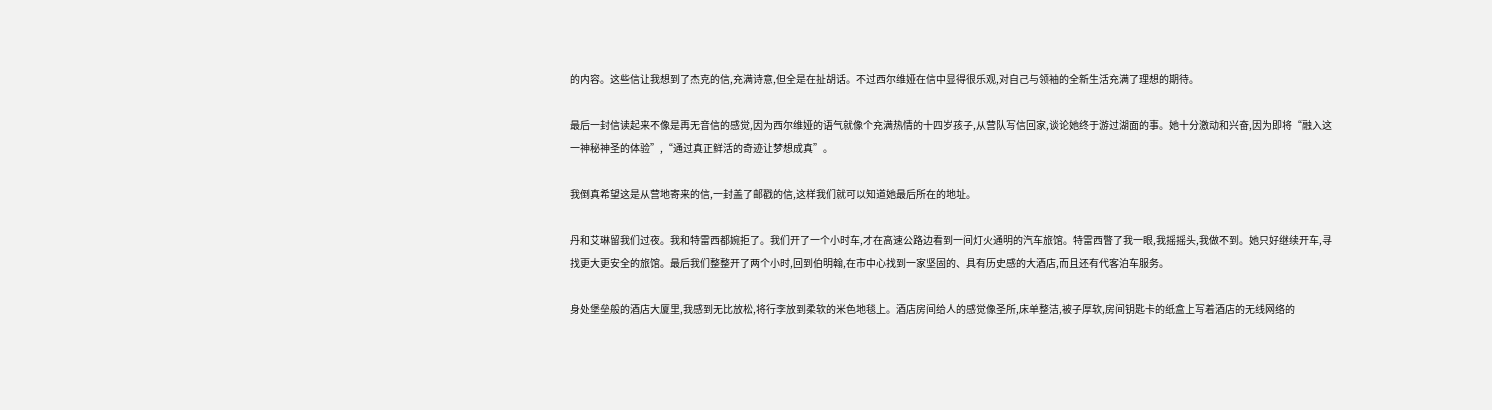的内容。这些信让我想到了杰克的信,充满诗意,但全是在扯胡话。不过西尔维娅在信中显得很乐观,对自己与领袖的全新生活充满了理想的期待。

最后一封信读起来不像是再无音信的感觉,因为西尔维娅的语气就像个充满热情的十四岁孩子,从营队写信回家,谈论她终于游过湖面的事。她十分激动和兴奋,因为即将“融入这一神秘神圣的体验”,“通过真正鲜活的奇迹让梦想成真”。

我倒真希望这是从营地寄来的信,一封盖了邮戳的信,这样我们就可以知道她最后所在的地址。

丹和艾琳留我们过夜。我和特雷西都婉拒了。我们开了一个小时车,才在高速公路边看到一间灯火通明的汽车旅馆。特雷西瞥了我一眼,我摇摇头,我做不到。她只好继续开车,寻找更大更安全的旅馆。最后我们整整开了两个小时,回到伯明翰,在市中心找到一家坚固的、具有历史感的大酒店,而且还有代客泊车服务。

身处堡垒般的酒店大厦里,我感到无比放松,将行李放到柔软的米色地毯上。酒店房间给人的感觉像圣所,床单整洁,被子厚软,房间钥匙卡的纸盒上写着酒店的无线网络的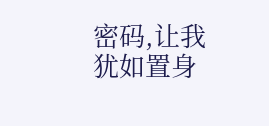密码,让我犹如置身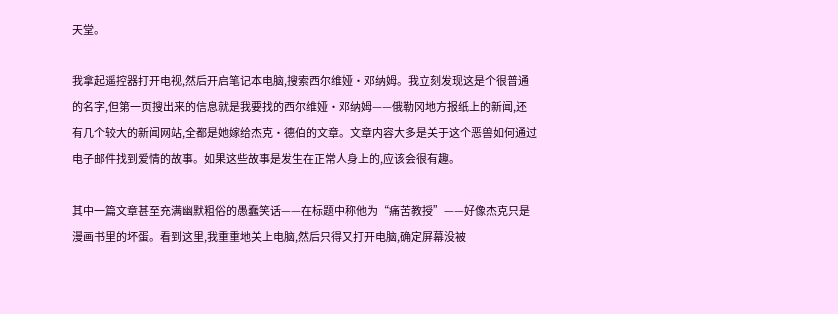天堂。

我拿起遥控器打开电视,然后开启笔记本电脑,搜索西尔维娅·邓纳姆。我立刻发现这是个很普通的名字,但第一页搜出来的信息就是我要找的西尔维娅·邓纳姆——俄勒冈地方报纸上的新闻,还有几个较大的新闻网站,全都是她嫁给杰克·德伯的文章。文章内容大多是关于这个恶兽如何通过电子邮件找到爱情的故事。如果这些故事是发生在正常人身上的,应该会很有趣。

其中一篇文章甚至充满幽默粗俗的愚蠢笑话——在标题中称他为“痛苦教授”——好像杰克只是漫画书里的坏蛋。看到这里,我重重地关上电脑,然后只得又打开电脑,确定屏幕没被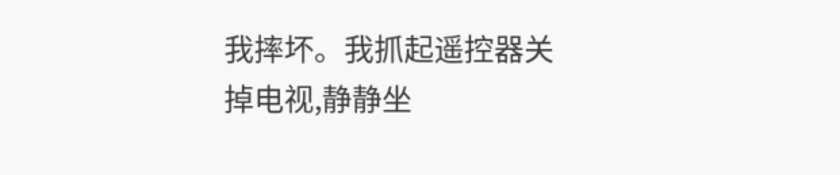我摔坏。我抓起遥控器关掉电视,静静坐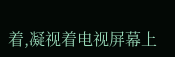着,凝视着电视屏幕上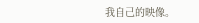我自己的映像。